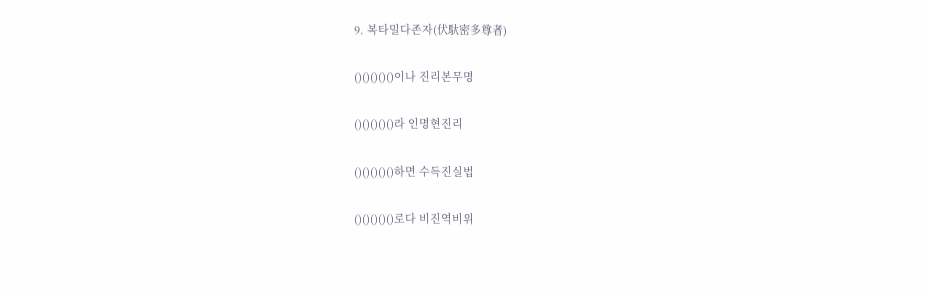9. 복타밀다존자(伏馱密多尊者)

()()()()()이나 진리본무명

()()()()()라 인명현진리

()()()()()하면 수득진실법

()()()()()로다 비진역비위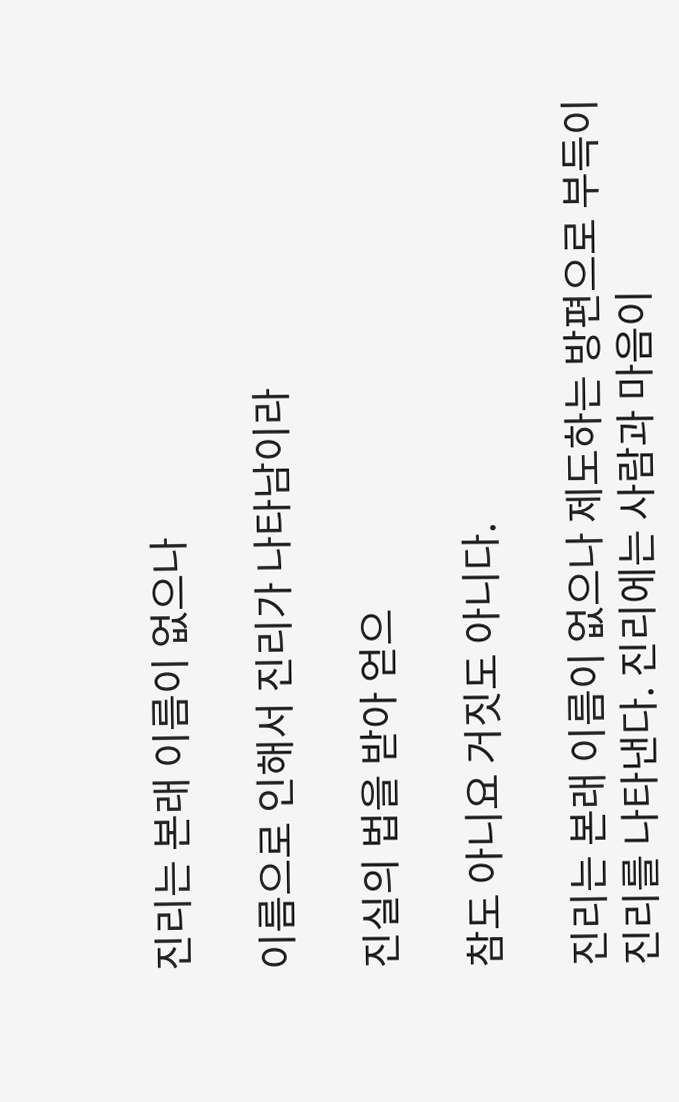진리는 본래 이름이 없으나

이름으로 인해서 진리가 나타남이라

진실의 법을 받아 얻으

참도 아니요 거짓도 아니다.

진리는 본래 이름이 없으나 제도하는 방편으로 부득이 진리를 나타낸다. 진리에는 사람과 마음이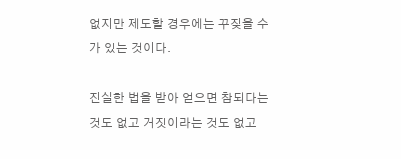없지만 제도할 경우에는 꾸짖을 수가 있는 것이다.

진실한 법을 받아 얻으면 참되다는 것도 없고 거짓이라는 것도 없고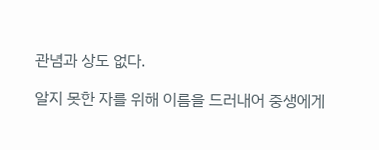관념과 상도 없다.

알지 못한 자를 위해 이름을 드러내어 중생에게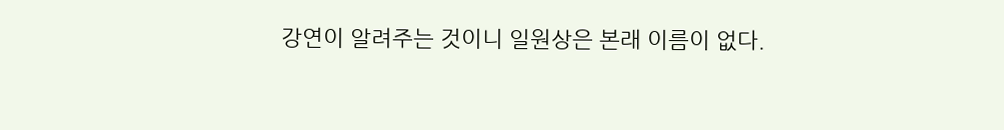강연이 알려주는 것이니 일원상은 본래 이름이 없다.